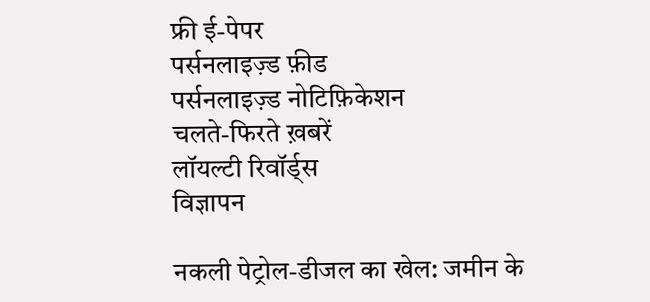फ्री ई-पेपर
पर्सनलाइज़्ड फ़ीड
पर्सनलाइज़्ड नोटिफ़िकेशन
चलते-फिरते ख़बरें
लॉयल्टी रिवॉर्ड्स
विज्ञापन

नकली पेट्रोल-डीजल का खेल: जमीन के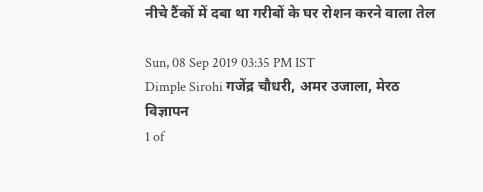नीचे टैंकों में दबा था गरीबों के घर रोशन करने वाला तेल

Sun, 08 Sep 2019 03:35 PM IST
Dimple Sirohi गजेंद्र चौधरी, अमर उजाला, मेरठ
विज्ञापन
1 of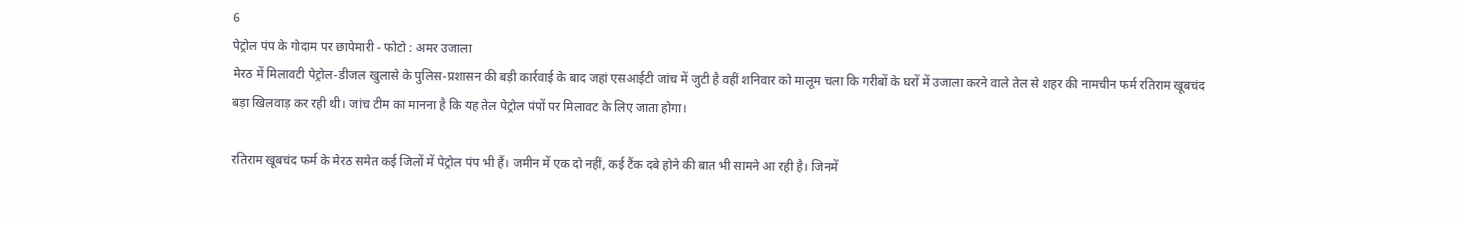6
पेट्रोल पंप के गोदाम पर छापेमारी - फोटो : अमर उजाला
मेरठ में मिलावटी पेट्रोल-डीजल खुलासे के पुलिस-प्रशासन की बड़ी कार्रवाई के बाद जहां एसआईटी जांच में जुटी है वहीं शनिवार को मालूम चला कि गरीबों के घरों में उजाला करने वाले तेल से शहर की नामचीन फर्म रतिराम खूबचंद बड़ा खिलवाड़ कर रही थी। जांच टीम का मानना है कि यह तेल पेट्रोल पंपों पर मिलावट के लिए जाता होगा।

रतिराम खूबचंद फर्म के मेरठ समेत कई जिलों में पेट्रोल पंप भी हैं। जमीन में एक दो नहीं, कई टैंक दबे होने की बात भी सामने आ रही है। जिनमें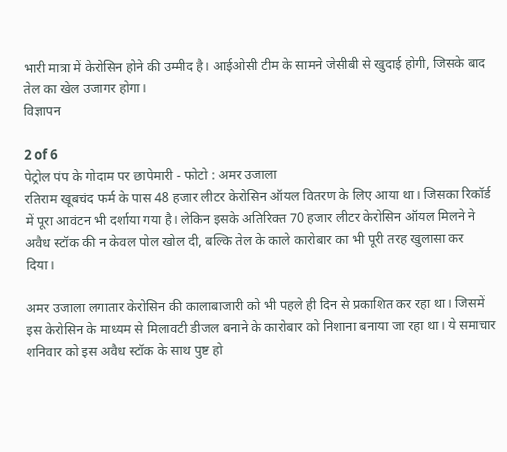भारी मात्रा में केरोसिन होने की उम्मीद है। आईओसी टीम के सामने जेसीबी से खुदाई होगी, जिसके बाद तेल का खेल उजागर होगा।
विज्ञापन

2 of 6
पेट्रोल पंप के गोदाम पर छापेमारी - फोटो : अमर उजाला
रतिराम खूबचंद फर्म के पास 48 हजार लीटर केरोसिन ऑयल वितरण के लिए आया था। जिसका रिकॉर्ड में पूरा आवंटन भी दर्शाया गया है। लेकिन इसके अतिरिक्त 70 हजार लीटर केरोसिन ऑयल मिलने ने अवैध स्टॉक की न केवल पोल खोल दी, बल्कि तेल के काले कारोबार का भी पूरी तरह खुलासा कर दिया।

अमर उजाला लगातार केरोसिन की कालाबाजारी को भी पहले ही दिन से प्रकाशित कर रहा था। जिसमें इस केरोसिन के माध्यम से मिलावटी डीजल बनाने के कारोबार को निशाना बनाया जा रहा था। ये समाचार शनिवार को इस अवैध स्टॉक के साथ पुष्ट हो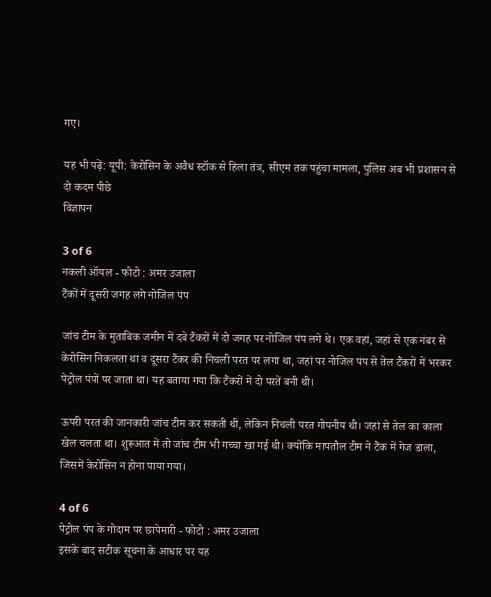गए।

यह भी पढ़ें: यूपी: केरोसिन के अवैध स्टॉक से हिला तंत्र, सीएम तक पहुंचा मामला, पुलिस अब भी प्रशासन से दो कदम पीछे
विज्ञापन

3 of 6
नकली ऑयल - फोटो : अमर उजाला
टैंकों में दूसरी जगह लगे नोजिल पंप

जांच टीम के मुताबिक जमीन में दबे टैंकरों में दो जगह पर नोजिल पंप लगे थे। एक वहां, जहां से एक नंबर से केरोसिन निकलता था व दूसरा टैंकर की निचली परत पर लगा था, जहां पर नोजिल पंप से तेल टैंकरों में भरकर पेट्रोल पंपों पर जाता था। यह बताया गया कि टैंकरों में दो परतें बनी थी।

ऊपरी परत की जानकारी जांच टीम कर सकती थी, लेकिन निचली परत गोपनीय थी। जहां से तेल का काला खेल चलता था। शुरूआत में तो जांच टीम भी गच्चा खा गई थी। क्योंकि मापतौल टीम ने टैंक में गेज डाला, जिसमें केरोसिन न होना पाया गया।

4 of 6
पेट्रोल पंप के गोदाम पर छापेमारी - फोटो : अमर उजाला
इसके बाद सटीक सूचना के आधार पर यह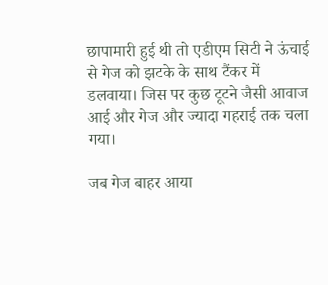छापामारी हुई थी तो एडीएम सिटी ने ऊंचाई से गेज को झटके के साथ टैंकर में डलवाया। जिस पर कुछ टूटने जैसी आवाज आई और गेज और ज्यादा गहराई तक चला गया।

जब गेज बाहर आया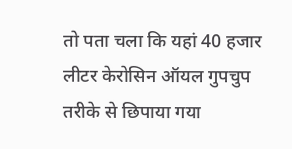तो पता चला कि यहां 40 हजार लीटर केरोसिन ऑयल गुपचुप तरीके से छिपाया गया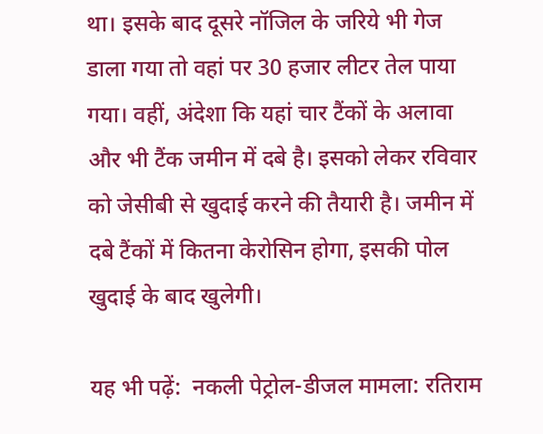था। इसके बाद दूसरे नॉजिल के जरिये भी गेज डाला गया तो वहां पर 30 हजार लीटर तेल पाया गया। वहीं, अंदेशा कि यहां चार टैंकों के अलावा और भी टैंक जमीन में दबे है। इसको लेकर रविवार को जेसीबी से खुदाई करने की तैयारी है। जमीन में दबे टैंकों में कितना केरोसिन होगा, इसकी पोल खुदाई के बाद खुलेगी।

यह भी पढ़ें:  नकली पेट्रोल-डीजल मामला: रतिराम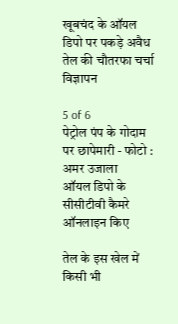खूबचंद के ऑयल डिपो पर पकड़े अवैध तेल की चौतरफा चर्चा
विज्ञापन

5 of 6
पेट्रोल पंप के गोदाम पर छापेमारी - फोटो : अमर उजाला
ऑयल डिपो के सीसीटीवी कैमरे ऑनलाइन किए

तेल के इस खेल में किसी भी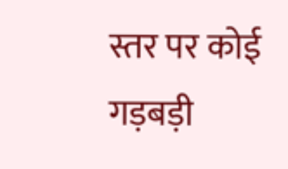स्तर पर कोई गड़बड़ी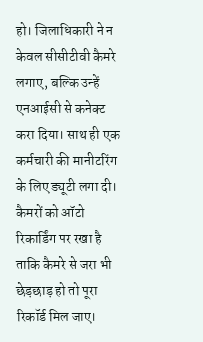हो। जिलाधिकारी ने न केवल सीसीटीवी कैमरे लगाए, बल्कि उन्हें एनआईसी से कनेक्ट करा दिया। साथ ही एक कर्मचारी की मानीटरिंग के लिए ड्यूटी लगा दी। कैमरों को ऑटो रिकार्डिंग पर रखा है ताकि कैमरे से जरा भी छेड़छाड़ हो तो पूरा रिकॉर्ड मिल जाए।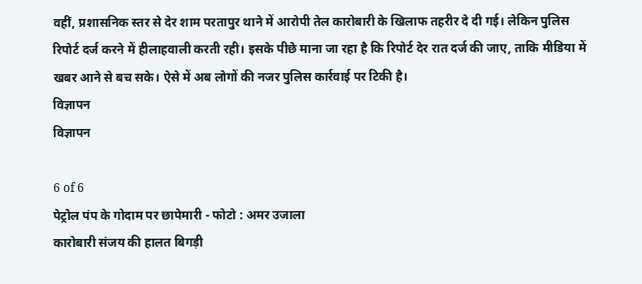वहीं, प्रशासनिक स्तर से देर शाम परतापुर थाने में आरोपी तेल कारोबारी के खिलाफ तहरीर दे दी गई। लेकिन पुलिस रिपोर्ट दर्ज करने में हीलाहवाली करती रही। इसके पीछे माना जा रहा है कि रिपोर्ट देर रात दर्ज की जाए, ताकि मीडिया में खबर आने से बच सके। ऐसे में अब लोगों की नजर पुलिस कार्रवाई पर टिकी है।
विज्ञापन
विज्ञापन

6 of 6
पेट्रोल पंप के गोदाम पर छापेमारी - फोटो : अमर उजाला
कारोबारी संजय की हालत बिगड़ी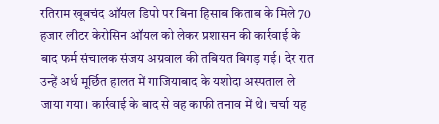रतिराम खूबचंद ऑयल डिपो पर बिना हिसाब किताब के मिले 70 हजार लीटर केरोसिन ऑयल को लेकर प्रशासन की कार्रवाई के बाद फर्म संचालक संजय अग्रवाल की तबियत बिगड़ गई। देर रात उन्हें अर्ध मूर्छित हालत में गाजियाबाद के यशोदा अस्पताल ले जाया गया। कार्रवाई के बाद से वह काफी तनाव में थे। चर्चा यह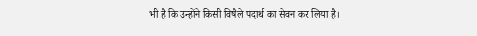भी है कि उन्होंने किसी विषैले पदार्थ का सेवन कर लिया है।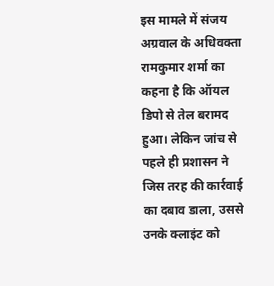इस मामले में संजय अग्रवाल के अधिवक्ता रामकुमार शर्मा का कहना है कि ऑयल डिपो से तेल बरामद हुआ। लेकिन जांच से पहले ही प्रशासन ने जिस तरह की कार्रवाई का दबाव डाला, उससे उनके क्लाइंट को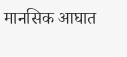मानसिक आघात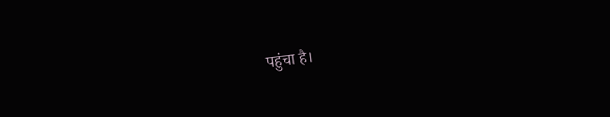पहुंचा है।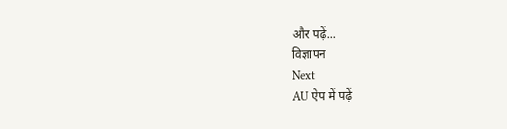और पढ़ें...
विज्ञापन
Next
AU ऐप में पढ़ें